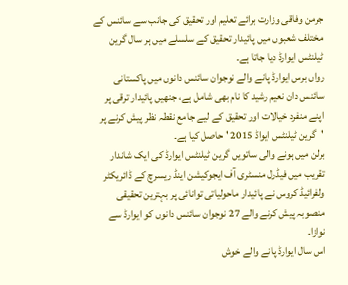جرمن وفاقی وزارت برائے تعلیم اور تحقیق کی جانب سے سائنس کے مختلف شعبوں میں پائیدار تحقیق کے سلسلے میں ہر سال گرین ٹیلنٹس ایوارڈ دیا جاتا ہے۔
رواں برس ایوارڈ پانے والے نوجوان سائنس دانوں میں پاکستانی سائنس دان نعیم رشید کا نام بھی شامل ہے، جنھیں پائیدار ترقی پر اپنے منفرد خیالات اور تحقیق کے لیے جامع نقطہ نظر پیش کرنے پر 'گرین ٹیلنٹس ایواڈ 2015 ' حاصل کیا ہے۔
برلن میں ہونے والی ساتویں گرین ٹیلنٹس ایوارڈ کی ایک شاندار تقریب میں فیڈرل منسٹری آف ایجوکیشن اینڈ ریسرچ کے ڈائریکٹر ولفرائیڈ کروس نے پائیدار ماحولیاتی توانائی پر بہترین تحقیقی منصوبہ پیش کرنے والے 27 نوجوان سائنس دانوں کو ایوارڈ سے نوازا۔
اس سال ایوارڈ پانے والے خوش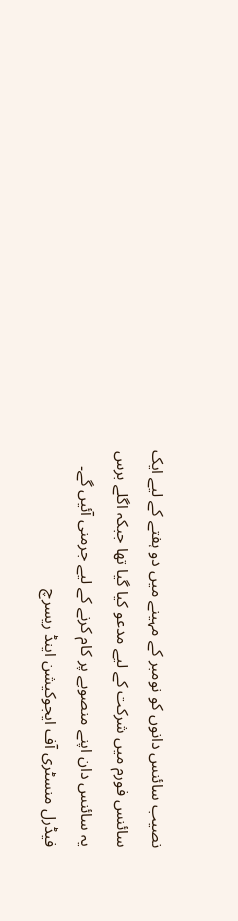نصیب سائنس دانوں کو نومبر کے مہینے میں دو ہفتے کے لیے ایک سائنس فورم میں شرکت کے لیے مدعو کیا گیا تھا جبکہ اگلے برس یہ سائنس دان اپنے منصوبے پر کام کرنے کے لیے جرمنی آئیں گے۔
فیڈرل منسٹری آف ایجوکیشن اینڈ ریسرچ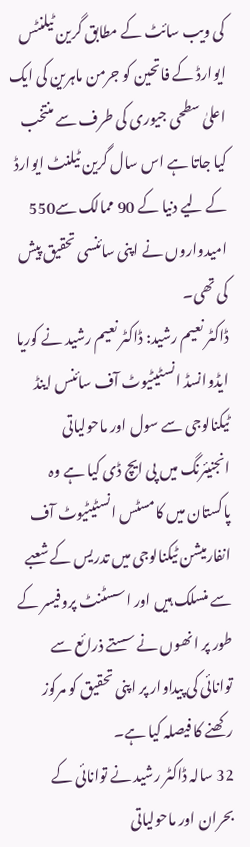کی ویب سائٹ کے مطابق گرین ٹیلنٹس ایوارڈ کے فاتحین کو جرمن ماہرین کی ایک اعلیٰ سطحی جیوری کی طرف سے منتخب کیا جاتا ہے اس سال گرین ٹیلنٹ ایوارڈ کے لیے دنیا کے 90 ممالک سے550 امیدواروں نے اپنی سائنسی تحقیق پیش کی تھی۔
ڈاکٹر نعیم رشید: ڈاکٹر نعیم رشید نے کوریا ایڈوانسڈ انسٹیٹیوٹ آف سائنس اینڈ ٹیکنالوجی سے سول اور ماحولیاتی انجنیئرنگ میں پی ایچ ڈی کیا ہے وہ پاکستان میں کامسٹس انسٹیٹیوٹ آف انفارمیشن ٹیکنالوجی میں تدریس کے شعبے سے منسلک ہیں اور اسسٹنٹ پروفیسر کے طور پر انھوں نے سستے ذرائع سے توانائی کی پیداوار پر اپنی تحقیق کو مرکوز رکھنے کا فیصلہ کیا ہے۔
32 سالہ ڈاکٹر رشید نے توانائی کے بحران اور ماحولیاتی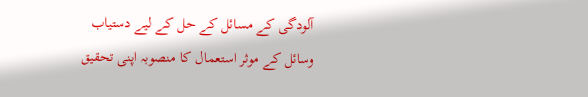آلودگی کے مسائل کے حل کے لیے دستیاب وسائل کے موثر استعمال کا منصوبہ اپنی تحقیق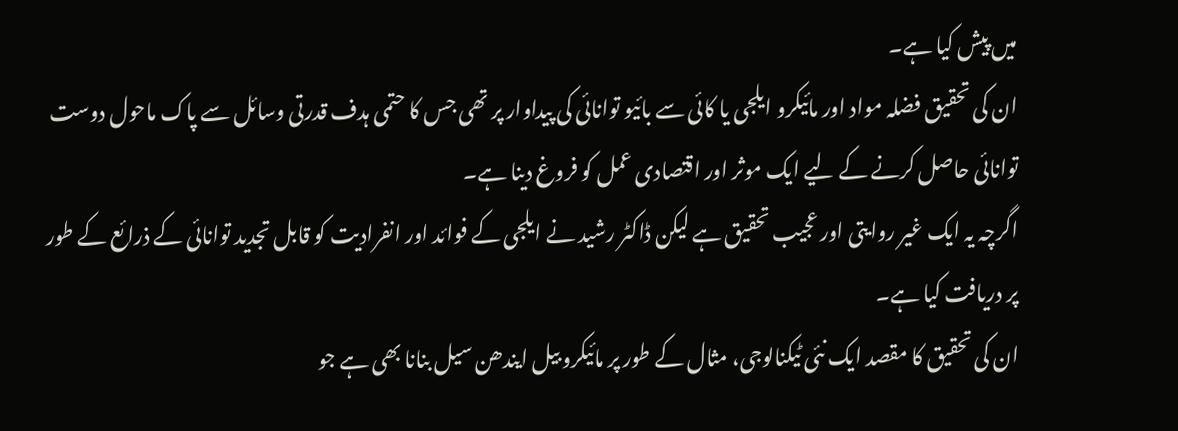میں پیش کیا ہے۔
ان کی تحقیق فضلہ مواد اور مائیکرو ایلجی یا کائی سے بائیو توانائی کی پیداوار پر تھی جس کا حتمی ہدف قدرتی وسائل سے پاک ماحول دوست توانائی حاصل کرنے کے لیے ایک موثر اور اقتصادی عمل کو فروغ دینا ہے۔
اگرچہ یہ ایک غیر روایتی اور عجیب تحقیق ہے لیکن ڈاکٹر رشید نے ایلجی کے فوائد اور انفرادیت کو قابل تجدید توانائی کے ذرائع کے طور پر دریافت کیا ہے۔
ان کی تحقیق کا مقصد ایک نئی ٹیکنالوجی، مثال کے طور پر مائیکرو بیل ایندھن سیل بنانا بھی ہے جو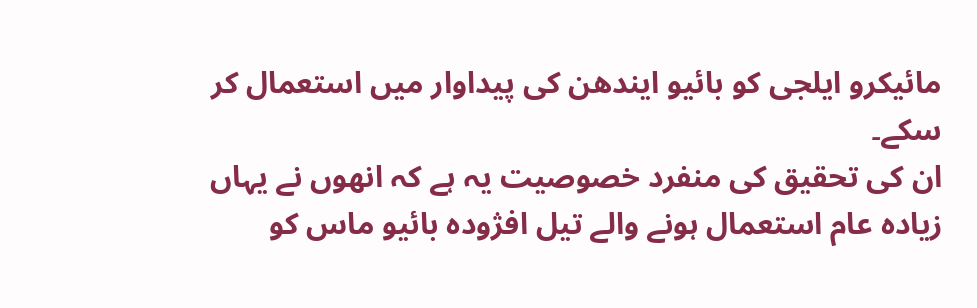مائیکرو ایلجی کو بائیو ایندھن کی پیداوار میں استعمال کر سکے۔
ان کی تحقیق کی منفرد خصوصیت یہ ہے کہ انھوں نے یہاں زیادہ عام استعمال ہونے والے تیل افژودہ بائیو ماس کو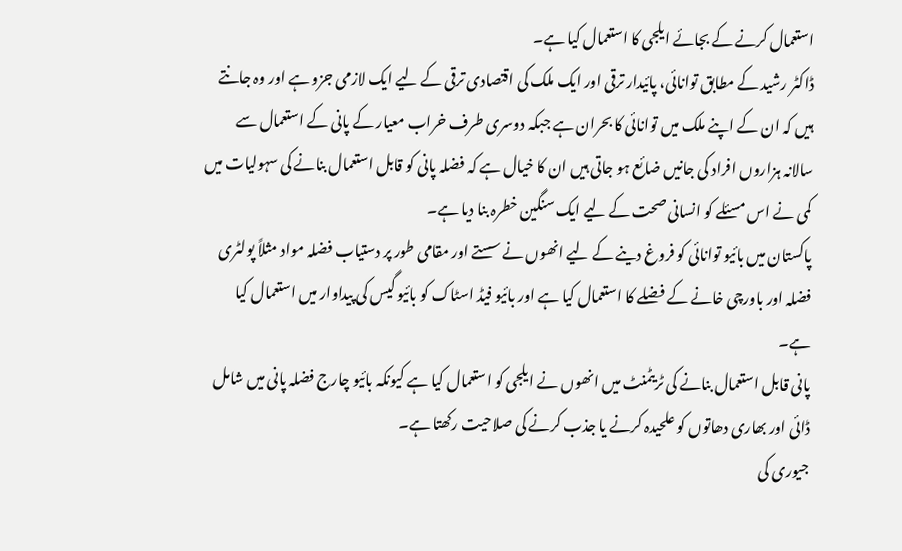استعمال کرنے کے بجائے ایلجی کا استعمال کیا ہے۔
ڈاکٹر رشید کے مطابق توانائی، پائیدار ترقی اور ایک ملک کی اقتصادی ترقی کے لیے ایک لازمی جزو ہے اور وہ جانتے ہیں کہ ان کے اپنے ملک میں توانائی کا بحران ہے جبکہ دوسری طرف خراب معیار کے پانی کے استعمال سے سالانہ ہزاروں افراد کی جانیں ضائع ہو جاتی ہیں ان کا خیال ہے کہ فضلہ پانی کو قابل استعمال بنانے کی سہولیات میں کمی نے اس مسئلے کو انسانی صحت کے لیے ایک سنگین خطرہ بنا دیا ہے۔
پاکستان میں بائیو توانائی کو فروغ دینے کے لیے انھوں نے سستے اور مقامی طور پر دستیاب فضلہ مواد مثلاً پولٹری فضلہ اور باورچی خانے کے فضلے کا استعمال کیا ہے اور بائیو فیڈ اسٹاک کو بائیو گیس کی پیداوار میں استعمال کیا ہے۔
پانی قابل استعمال بنانے کی ٹریٹمنٹ میں انھوں نے ایلجی کو استعمال کیا ہے کیونکہ بائیو چارج فضلہ پانی میں شامل ڈائی اور بھاری دھاتوں کو علحیدہ کرنے یا جذب کرنے کی صلاحیت رکھتا ہے۔
جیوری کی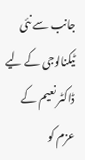جانب سے نئی ٹیکنالوجی کے لیے ڈاکٹر نعیم کے عزم کو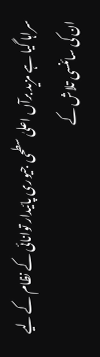سراہا گیا ہے مزید برآں اعلیٰ سطحی جیوری پائیدار توانائی کے نظام کے لیے ان کی سائنسی تلاش کے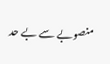منصوبے سے بے حد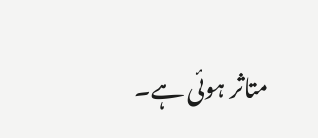متاثر ہوئی ہے۔